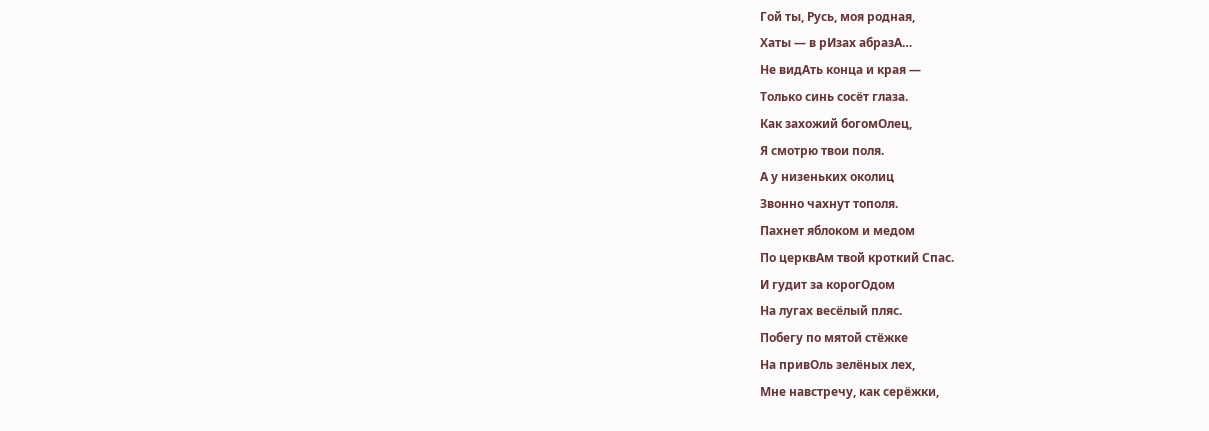Гой ты, Русь, моя родная,
Хаты — в рИзах абразА…
Не видАть конца и края —
Только синь сосёт глаза.
Как захожий богомОлец,
Я смотрю твои поля.
А у низеньких околиц
Звонно чахнут тополя.
Пахнет яблоком и медом
По церквАм твой кроткий Спас.
И гудит за корогОдом
На лугах весёлый пляс.
Побегу по мятой стёжке
На привОль зелёных лех,
Мне навстречу, как серёжки,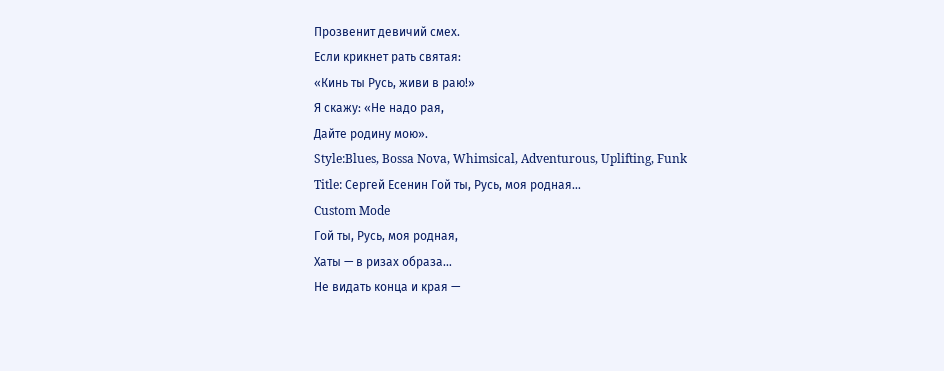Прозвенит девичий смех.
Если крикнет рать святая:
«Кинь ты Русь, живи в раю!»
Я скажу: «Не надо рая,
Дайте родину мою».
Style:Blues, Bossa Nova, Whimsical, Adventurous, Uplifting, Funk
Title: Сергей Есенин Гой ты, Русь, моя родная…
Custom Mode
Гой ты, Русь, моя родная,
Хаты — в ризах образа…
Не видать конца и края —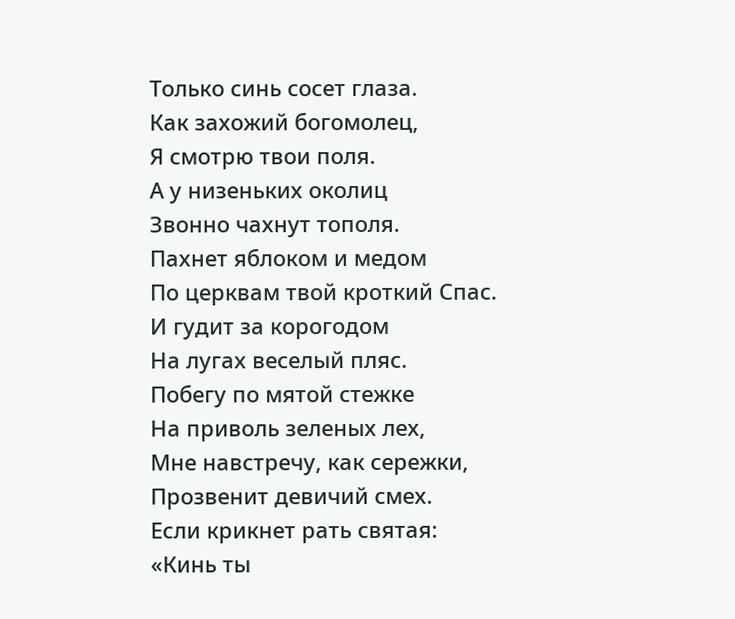Только синь сосет глаза.
Как захожий богомолец,
Я смотрю твои поля.
А у низеньких околиц
Звонно чахнут тополя.
Пахнет яблоком и медом
По церквам твой кроткий Спас.
И гудит за корогодом
На лугах веселый пляс.
Побегу по мятой стежке
На приволь зеленых лех,
Мне навстречу, как сережки,
Прозвенит девичий смех.
Если крикнет рать святая:
«Кинь ты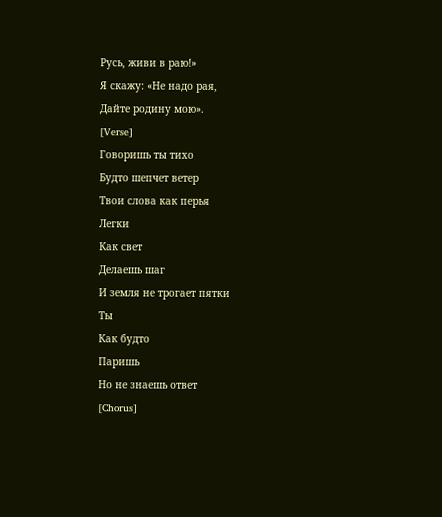Русь, живи в раю!»
Я скажу: «Не надо рая,
Дайте родину мою».
[Verse]
Говоришь ты тихо
Будто шепчет ветер
Твои слова как перья
Легки
Как свет
Делаешь шаг
И земля не трогает пятки
Ты
Как будто
Паришь
Но не знаешь ответ
[Chorus]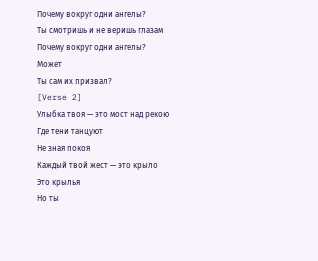Почему вокруг одни ангелы?
Ты смотришь и не веришь глазам
Почему вокруг одни ангелы?
Может
Ты сам их призвал?
[Verse 2]
Улыбка твоя — это мост над рекою
Где тени танцуют
Не зная покоя
Каждый твой жест — это крыло
Это крылья
Но ты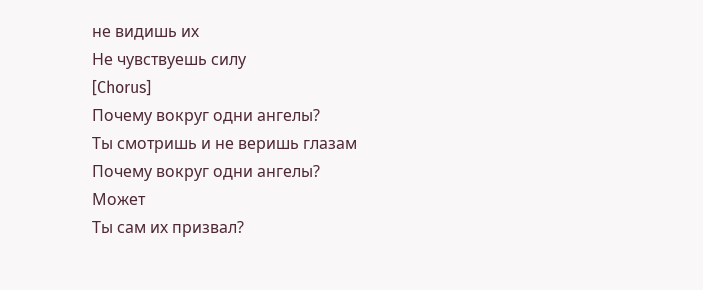не видишь их
Не чувствуешь силу
[Chorus]
Почему вокруг одни ангелы?
Ты смотришь и не веришь глазам
Почему вокруг одни ангелы?
Может
Ты сам их призвал?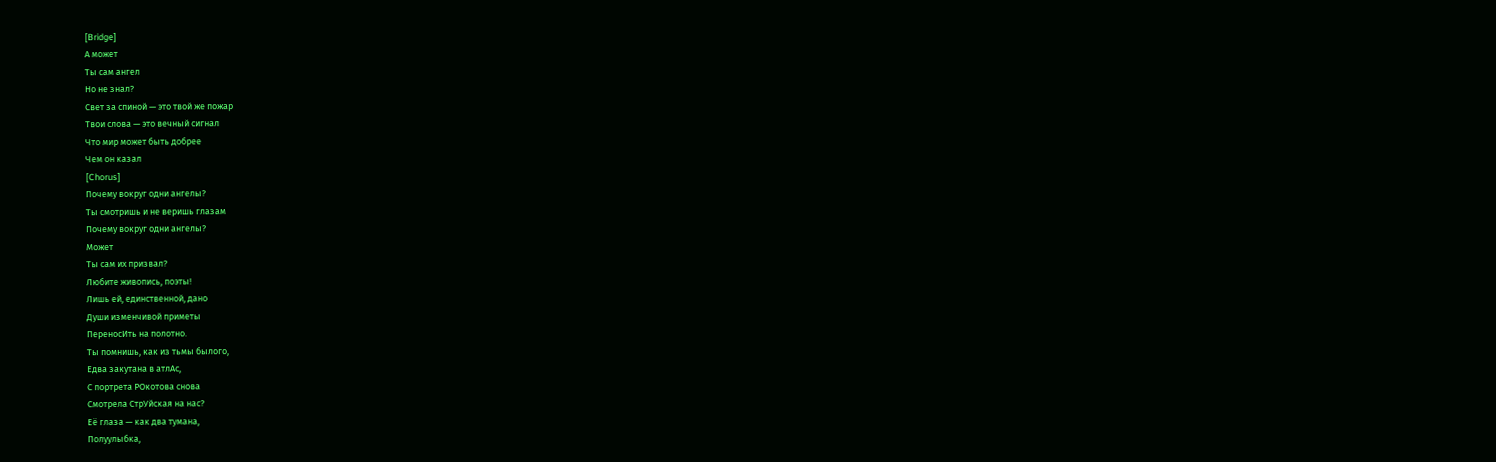[Bridge]
А может
Ты сам ангел
Но не знал?
Свет за спиной — это твой же пожар
Твои слова — это вечный сигнал
Что мир может быть добрее
Чем он казал
[Chorus]
Почему вокруг одни ангелы?
Ты смотришь и не веришь глазам
Почему вокруг одни ангелы?
Может
Ты сам их призвал?
Любите живопись, поэты!
Лишь ей, единственной, дано
Души изменчивой приметы
ПереносИть на полотно.
Ты помнишь, как из тьмы былого,
Едва закутана в атлАс,
С портрета РОкотова снова
Смотрела СтрУйская на нас?
Её глаза — как два тумана,
Полуулыбка,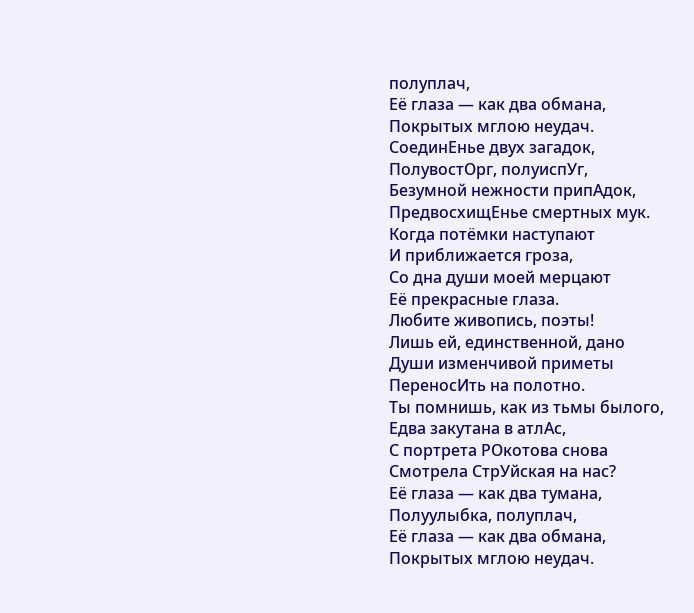полуплач,
Её глаза — как два обмана,
Покрытых мглою неудач.
СоединЕнье двух загадок,
ПолувостОрг, полуиспУг,
Безумной нежности припАдок,
ПредвосхищЕнье смертных мук.
Когда потёмки наступают
И приближается гроза,
Со дна души моей мерцают
Её прекрасные глаза.
Любите живопись, поэты!
Лишь ей, единственной, дано
Души изменчивой приметы
ПереносИть на полотно.
Ты помнишь, как из тьмы былого,
Едва закутана в атлАс,
С портрета РОкотова снова
Смотрела СтрУйская на нас?
Её глаза — как два тумана,
Полуулыбка, полуплач,
Её глаза — как два обмана,
Покрытых мглою неудач.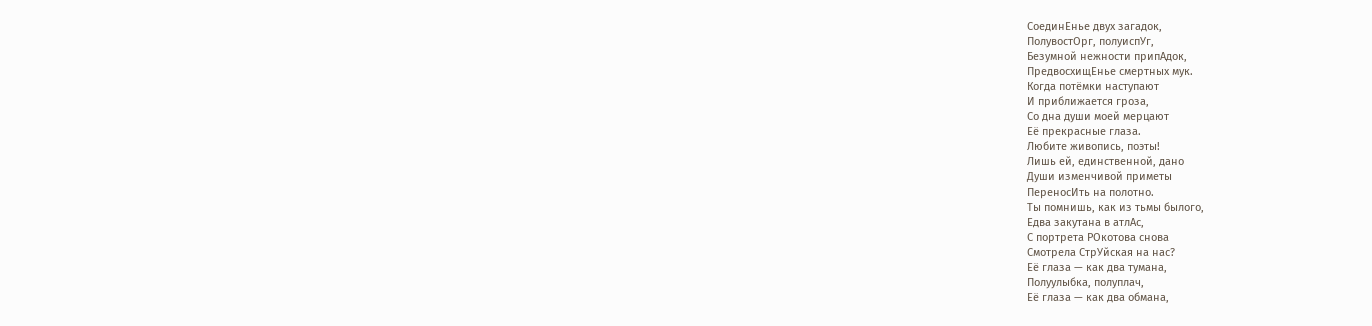СоединЕнье двух загадок,
ПолувостОрг, полуиспУг,
Безумной нежности припАдок,
ПредвосхищЕнье смертных мук.
Когда потёмки наступают
И приближается гроза,
Со дна души моей мерцают
Её прекрасные глаза.
Любите живопись, поэты!
Лишь ей, единственной, дано
Души изменчивой приметы
ПереносИть на полотно.
Ты помнишь, как из тьмы былого,
Едва закутана в атлАс,
С портрета РОкотова снова
Смотрела СтрУйская на нас?
Её глаза — как два тумана,
Полуулыбка, полуплач,
Её глаза — как два обмана,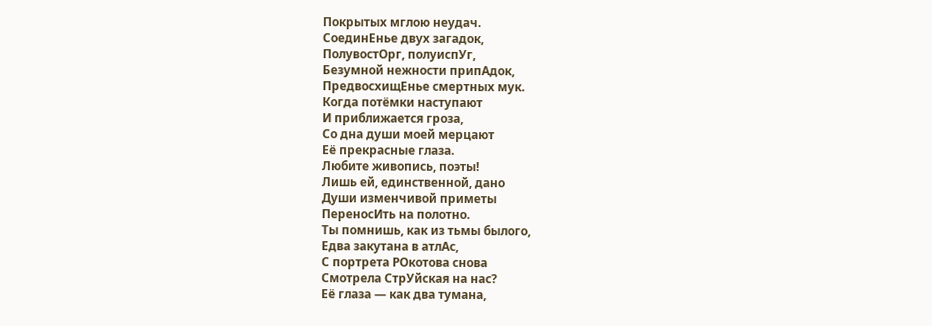Покрытых мглою неудач.
СоединЕнье двух загадок,
ПолувостОрг, полуиспУг,
Безумной нежности припАдок,
ПредвосхищЕнье смертных мук.
Когда потёмки наступают
И приближается гроза,
Со дна души моей мерцают
Её прекрасные глаза.
Любите живопись, поэты!
Лишь ей, единственной, дано
Души изменчивой приметы
ПереносИть на полотно.
Ты помнишь, как из тьмы былого,
Едва закутана в атлАс,
С портрета РОкотова снова
Смотрела СтрУйская на нас?
Её глаза — как два тумана,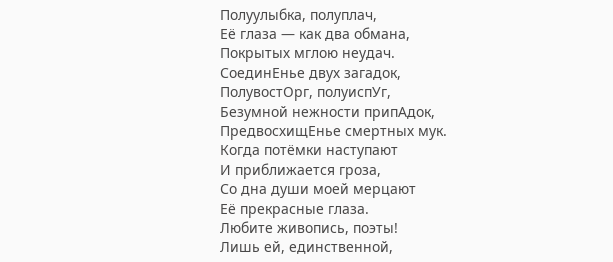Полуулыбка, полуплач,
Её глаза — как два обмана,
Покрытых мглою неудач.
СоединЕнье двух загадок,
ПолувостОрг, полуиспУг,
Безумной нежности припАдок,
ПредвосхищЕнье смертных мук.
Когда потёмки наступают
И приближается гроза,
Со дна души моей мерцают
Её прекрасные глаза.
Любите живопись, поэты!
Лишь ей, единственной,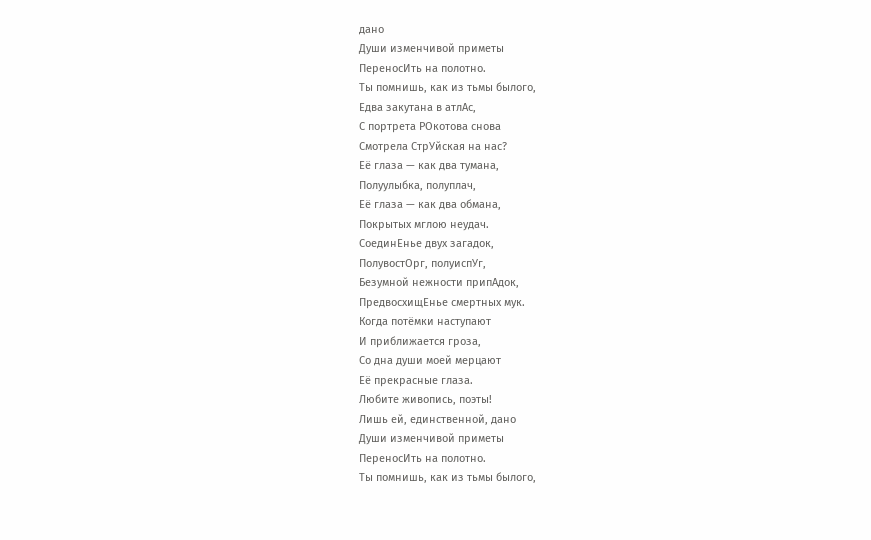дано
Души изменчивой приметы
ПереносИть на полотно.
Ты помнишь, как из тьмы былого,
Едва закутана в атлАс,
С портрета РОкотова снова
Смотрела СтрУйская на нас?
Её глаза — как два тумана,
Полуулыбка, полуплач,
Её глаза — как два обмана,
Покрытых мглою неудач.
СоединЕнье двух загадок,
ПолувостОрг, полуиспУг,
Безумной нежности припАдок,
ПредвосхищЕнье смертных мук.
Когда потёмки наступают
И приближается гроза,
Со дна души моей мерцают
Её прекрасные глаза.
Любите живопись, поэты!
Лишь ей, единственной, дано
Души изменчивой приметы
ПереносИть на полотно.
Ты помнишь, как из тьмы былого,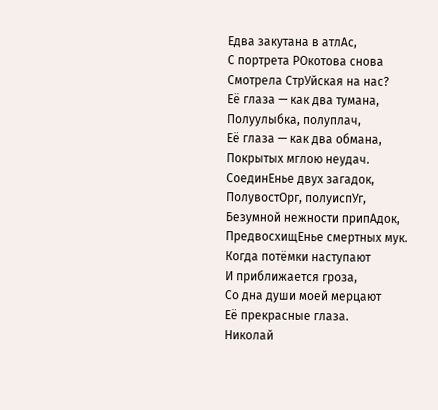Едва закутана в атлАс,
С портрета РОкотова снова
Смотрела СтрУйская на нас?
Её глаза — как два тумана,
Полуулыбка, полуплач,
Её глаза — как два обмана,
Покрытых мглою неудач.
СоединЕнье двух загадок,
ПолувостОрг, полуиспУг,
Безумной нежности припАдок,
ПредвосхищЕнье смертных мук.
Когда потёмки наступают
И приближается гроза,
Со дна души моей мерцают
Её прекрасные глаза.
Николай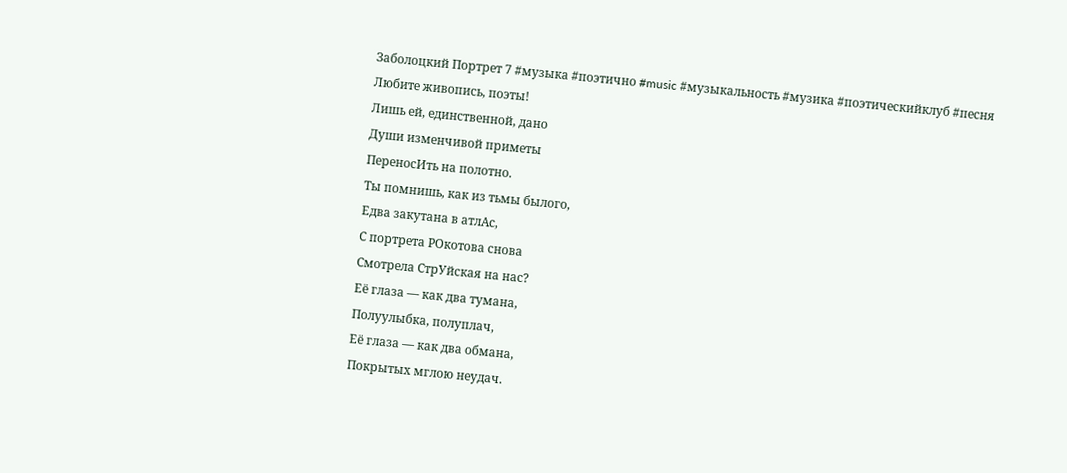Заболоцкий Портрет 7 #музыка #поэтично #music #музыкальность #музика #поэтическийклуб #песня
Любите живопись, поэты!
Лишь ей, единственной, дано
Души изменчивой приметы
ПереносИть на полотно.
Ты помнишь, как из тьмы былого,
Едва закутана в атлАс,
С портрета РОкотова снова
Смотрела СтрУйская на нас?
Её глаза — как два тумана,
Полуулыбка, полуплач,
Её глаза — как два обмана,
Покрытых мглою неудач.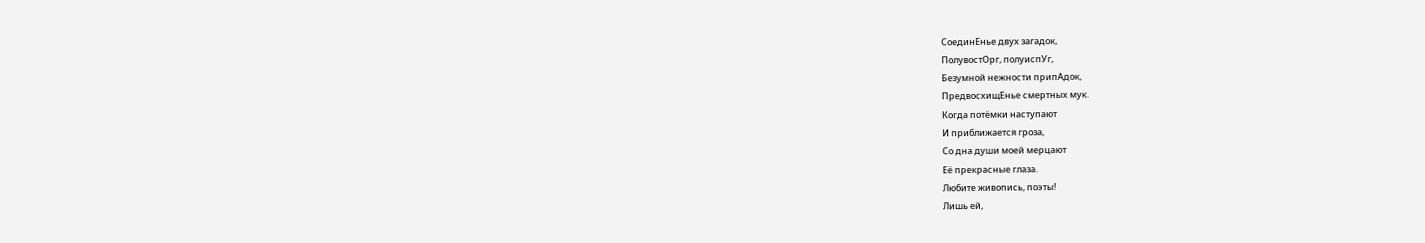СоединЕнье двух загадок,
ПолувостОрг, полуиспУг,
Безумной нежности припАдок,
ПредвосхищЕнье смертных мук.
Когда потёмки наступают
И приближается гроза,
Со дна души моей мерцают
Её прекрасные глаза.
Любите живопись, поэты!
Лишь ей,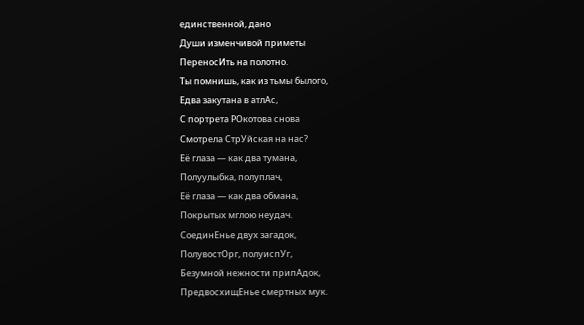единственной, дано
Души изменчивой приметы
ПереносИть на полотно.
Ты помнишь, как из тьмы былого,
Едва закутана в атлАс,
С портрета РОкотова снова
Смотрела СтрУйская на нас?
Её глаза — как два тумана,
Полуулыбка, полуплач,
Её глаза — как два обмана,
Покрытых мглою неудач.
СоединЕнье двух загадок,
ПолувостОрг, полуиспУг,
Безумной нежности припАдок,
ПредвосхищЕнье смертных мук.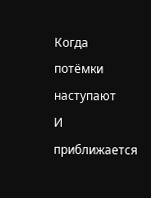Когда потёмки наступают
И приближается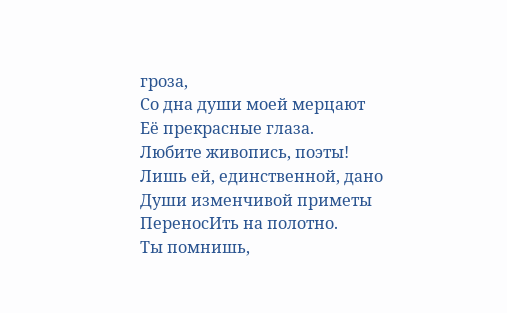гроза,
Со дна души моей мерцают
Её прекрасные глаза.
Любите живопись, поэты!
Лишь ей, единственной, дано
Души изменчивой приметы
ПереносИть на полотно.
Ты помнишь,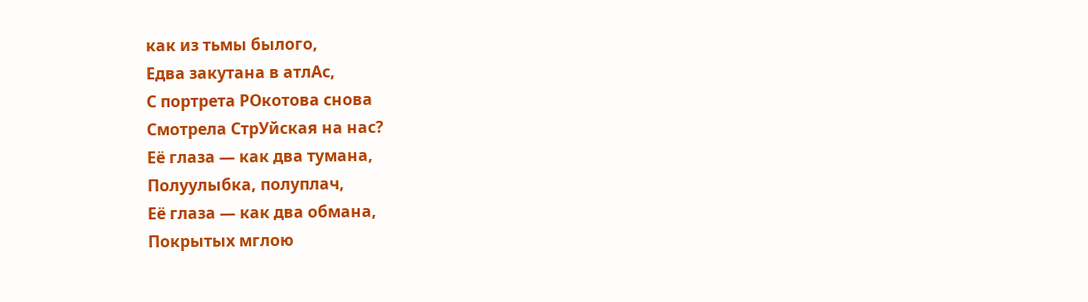как из тьмы былого,
Едва закутана в атлАс,
С портрета РОкотова снова
Смотрела СтрУйская на нас?
Её глаза — как два тумана,
Полуулыбка, полуплач,
Её глаза — как два обмана,
Покрытых мглою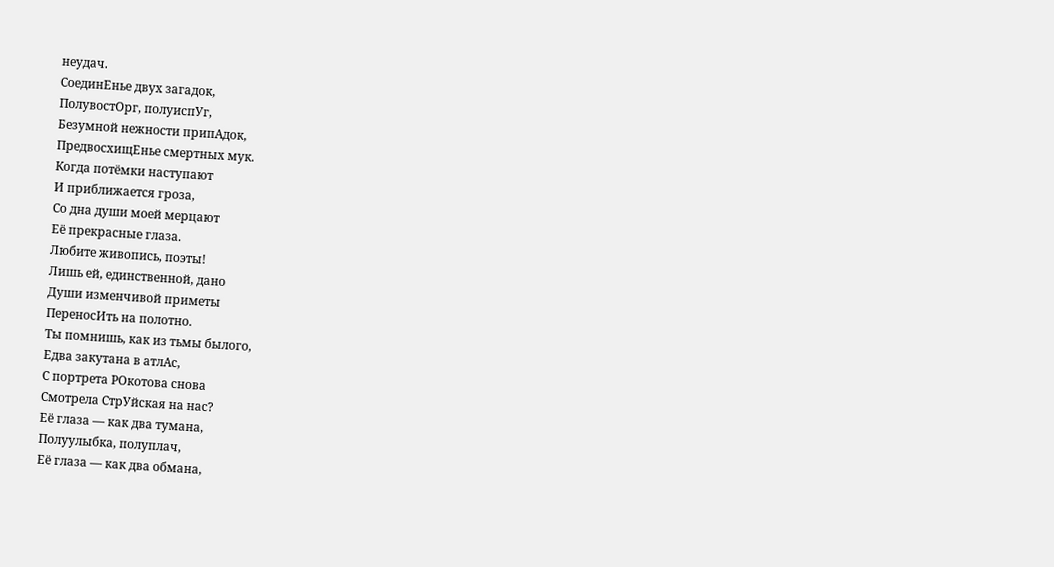неудач.
СоединЕнье двух загадок,
ПолувостОрг, полуиспУг,
Безумной нежности припАдок,
ПредвосхищЕнье смертных мук.
Когда потёмки наступают
И приближается гроза,
Со дна души моей мерцают
Её прекрасные глаза.
Любите живопись, поэты!
Лишь ей, единственной, дано
Души изменчивой приметы
ПереносИть на полотно.
Ты помнишь, как из тьмы былого,
Едва закутана в атлАс,
С портрета РОкотова снова
Смотрела СтрУйская на нас?
Её глаза — как два тумана,
Полуулыбка, полуплач,
Её глаза — как два обмана,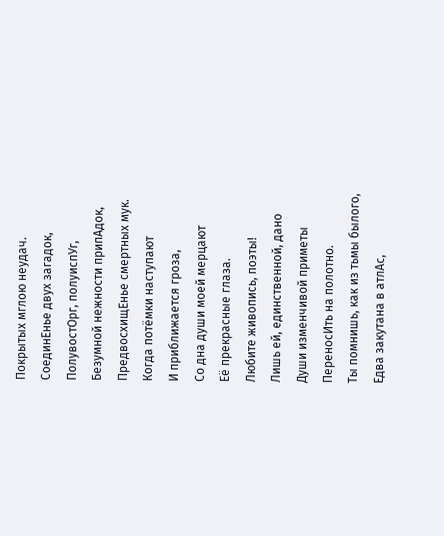Покрытых мглою неудач.
СоединЕнье двух загадок,
ПолувостОрг, полуиспУг,
Безумной нежности припАдок,
ПредвосхищЕнье смертных мук.
Когда потёмки наступают
И приближается гроза,
Со дна души моей мерцают
Её прекрасные глаза.
Любите живопись, поэты!
Лишь ей, единственной, дано
Души изменчивой приметы
ПереносИть на полотно.
Ты помнишь, как из тьмы былого,
Едва закутана в атлАс,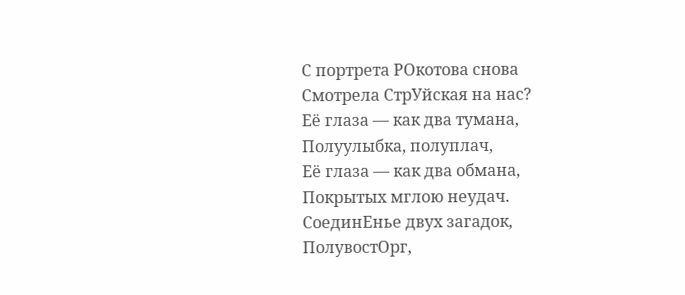С портрета РОкотова снова
Смотрела СтрУйская на нас?
Её глаза — как два тумана,
Полуулыбка, полуплач,
Её глаза — как два обмана,
Покрытых мглою неудач.
СоединЕнье двух загадок,
ПолувостОрг,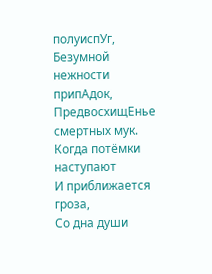полуиспУг,
Безумной нежности припАдок,
ПредвосхищЕнье смертных мук.
Когда потёмки наступают
И приближается гроза,
Со дна души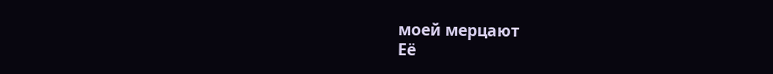моей мерцают
Её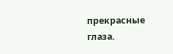прекрасные глаза.